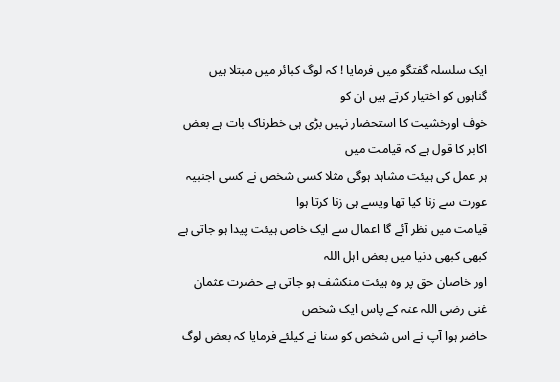ایک سلسلہ گفتگو میں فرمایا ! کہ لوگ کبائر میں مبتلا ہیں گناہوں کو اختیار کرتے ہیں ان کو
خوف اورخشیت کا استحضار نہیں بڑی ہی خطرناک بات ہے بعض اکابر کا قول ہے کہ قیامت میں
ہر عمل کی ہیئت مشاہد ہوگی مثلا کسی شخص نے کسی اجنبیہ عورت سے زنا کیا تھا ویسے ہی زنا کرتا ہوا
قیامت میں نظر آئے گا اعمال سے ایک خاص ہیئت پیدا ہو جاتی ہے کبھی کبھی دنیا میں بعض اہل اللہ
اور خاصان حق پر وہ ہیئت منکشف ہو جاتی ہے حضرت عثمان غنی رضی اللہ عنہ کے پاس ایک شخص
حاضر ہوا آپ نے اس شخص کو سنا نے کیلئے فرمایا کہ بعض لوگ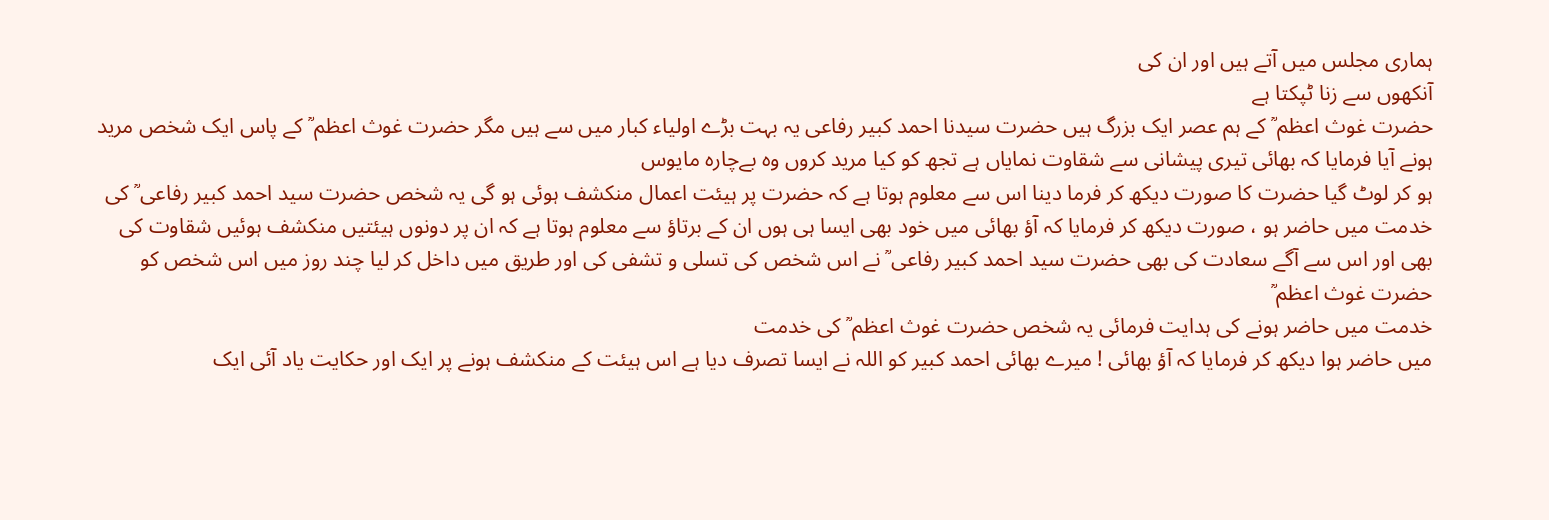ہماری مجلس میں آتے ہیں اور ان کی
آنکھوں سے زنا ٹپکتا ہے
حضرت غوث اعظم ؒ کے ہم عصر ایک بزرگ ہیں حضرت سیدنا احمد کبیر رفاعی یہ بہت بڑے اولیاء کبار میں سے ہیں مگر حضرت غوث اعظم ؒ کے پاس ایک شخص مرید ہونے آیا فرمایا کہ بھائی تیری پیشانی سے شقاوت نمایاں ہے تجھ کو کیا مرید کروں وہ بےچارہ مایوس
ہو کر لوٹ گیا حضرت کا صورت دیکھ کر فرما دینا اس سے معلوم ہوتا ہے کہ حضرت پر ہیئت اعمال منکشف ہوئی ہو گی یہ شخص حضرت سید احمد کبیر رفاعی ؒ کی خدمت میں حاضر ہو ، صورت دیکھ کر فرمایا کہ آؤ بھائی میں خود بھی ایسا ہی ہوں ان کے برتاؤ سے معلوم ہوتا ہے کہ ان پر دونوں ہیئتیں منکشف ہوئیں شقاوت کی بھی اور اس سے آگے سعادت کی بھی حضرت سید احمد کبیر رفاعی ؒ نے اس شخص کی تسلی و تشفی کی اور طریق میں داخل کر لیا چند روز میں اس شخص کو حضرت غوث اعظم ؒ
خدمت میں حاضر ہونے کی ہدایت فرمائی یہ شخص حضرت غوث اعظم ؒ کی خدمت
میں حاضر ہوا دیکھ کر فرمایا کہ آؤ بھائی ! میرے بھائی احمد کبیر کو اللہ نے ایسا تصرف دیا ہے اس ہیئت کے منکشف ہونے پر ایک اور حکایت یاد آئی ایک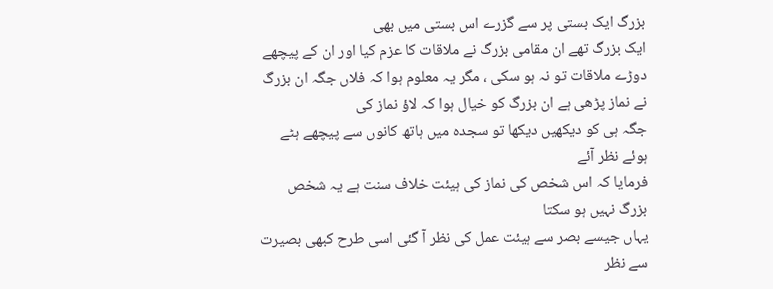بزرگ ایک بستی پر سے گزرے اس بستی میں بھی
ایک بزرگ تھے ان مقامی بزرگ نے ملاقات کا عزم کیا اور ان کے پیچھے دوڑے ملاقات تو نہ ہو سکی ، مگر یہ معلوم ہوا کہ فلاں جگہ ان بزرگ نے نماز پڑھی ہے ان بزرگ کو خیال ہوا کہ لاؤ نماز کی
جگہ ہی کو دیکھیں دیکھا تو سجدہ میں ہاتھ کانوں سے پیچھے ہٹے ہوئے نظر آئے
فرمایا کہ اس شخص کی نماز کی ہیئت خلاف سنت ہے یہ شخص بزرگ نہیں ہو سکتا
یہاں جیسے بصر سے ہیئت عمل کی نظر آ گئی اسی طرح کبھی بصیرت سے نظر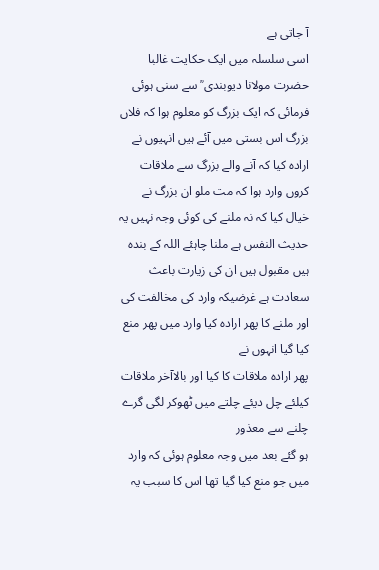آ جاتی ہے
اسی سلسلہ میں ایک حکایت غالبا حضرت مولانا دیوبندی ؒ سے سنی ہوئی
فرمائی کہ ایک بزرگ کو معلوم ہوا کہ فلاں بزرگ اس بستی میں آئے ہیں انہیوں نے ارادہ کیا کہ آنے والے بزرگ سے ملاقات کروں وارد ہوا کہ مت ملو ان بزرگ نے خیال کیا کہ نہ ملنے کی کوئی وجہ نہیں یہ حدیث النفس ہے ملنا چاہئے اللہ کے بندہ ہیں مقبول ہیں ان کی زیارت باعث
سعادت ہے غرضیکہ وارد کی مخالفت کی اور ملنے کا پھر ارادہ کیا وارد میں پھر منع کیا گیا انہوں نے
پھر ارادہ ملاقات کا کیا اور بالاآخر ملاقات کیلئے چل دیئے چلتے میں ٹھوکر لگی گرے
چلنے سے معذور
ہو گئے بعد میں وجہ معلوم ہوئی کہ وارد میں جو منع کیا گیا تھا اس کا سبب یہ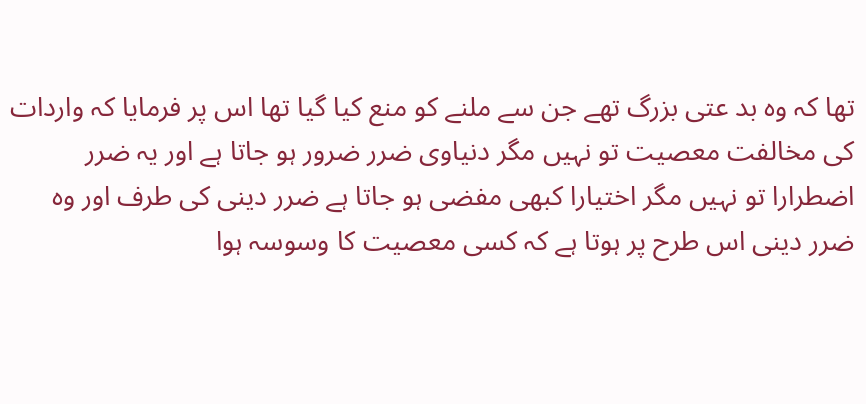تھا کہ وہ بد عتی بزرگ تھے جن سے ملنے کو منع کیا گیا تھا اس پر فرمایا کہ واردات کی مخالفت معصیت تو نہیں مگر دنیاوی ضرر ضرور ہو جاتا ہے اور یہ ضرر اضطرارا تو نہیں مگر اختیارا کبھی مفضی ہو جاتا ہے ضرر دینی کی طرف اور وہ ضرر دینی اس طرح پر ہوتا ہے کہ کسی معصیت کا وسوسہ ہوا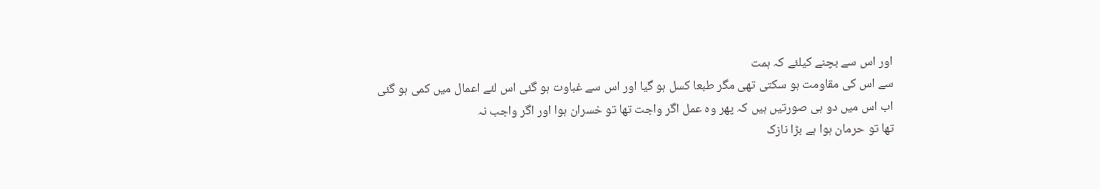اور اس سے بچنے کیلئے کہ ہمت
سے اس کی مقاومت ہو سکتی تھی مگر طبعا کسل ہو گیا اور اس سے غباوت ہو گئی اس لئے اعمال میں کمی ہو گئی اب اس میں دو ہی صورتیں ہیں کہ پھر وہ عمل اگر واجت تھا تو خسران ہوا اور اگر واجب نہ
تھا تو حرمان ہوا ہے بڑا نازک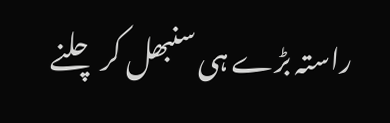راستہ بڑے ہی سنبھل کر چلنے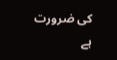کی ضرورت ہے